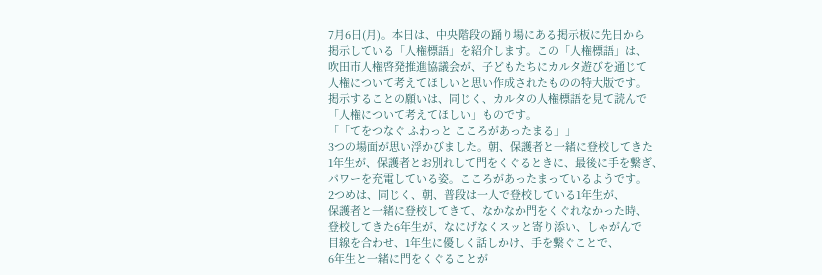7月6日(月)。本日は、中央階段の踊り場にある掲示板に先日から
掲示している「人権標語」を紹介します。この「人権標語」は、
吹田市人権啓発推進協議会が、子どもたちにカルタ遊びを通じて
人権について考えてほしいと思い作成されたものの特大版です。
掲示することの願いは、同じく、カルタの人権標語を見て読んで
「人権について考えてほしい」ものです。
「「てをつなぐ ふわっと こころがあったまる」」
3つの場面が思い浮かびました。朝、保護者と一緒に登校してきた
1年生が、保護者とお別れして門をくぐるときに、最後に手を繋ぎ、
パワーを充電している姿。こころがあったまっているようです。
2つめは、同じく、朝、普段は一人で登校している1年生が、
保護者と一緒に登校してきて、なかなか門をくぐれなかった時、
登校してきた6年生が、なにげなくスッと寄り添い、しゃがんで
目線を合わせ、1年生に優しく話しかけ、手を繋ぐことで、
6年生と一緒に門をくぐることが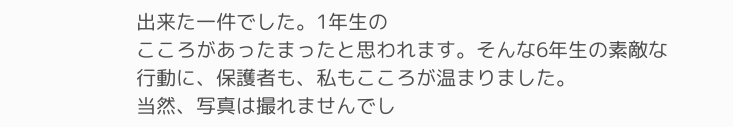出来た一件でした。1年生の
こころがあったまったと思われます。そんな6年生の素敵な
行動に、保護者も、私もこころが温まりました。
当然、写真は撮れませんでし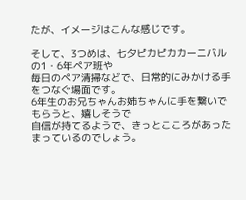たが、イメージはこんな感じです。

そして、3つめは、七夕ピカピカカーニバルの1・6年ペア班や
毎日のペア清掃などで、日常的にみかける手をつなぐ場面です。
6年生のお兄ちゃんお姉ちゃんに手を繋いでもらうと、嬉しそうで
自信が持てるようで、きっとこころがあったまっているのでしょう。